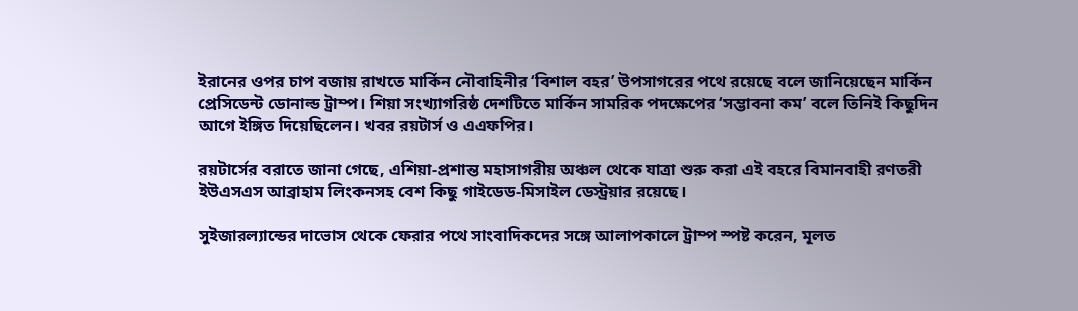ইরানের ওপর চাপ বজায় রাখতে মার্কিন নৌবাহিনীর ‘বিশাল বহর’ উপসাগরের পথে রয়েছে বলে জানিয়েছেন মার্কিন প্রেসিডেন্ট ডোনাল্ড ট্রাম্প। শিয়া সংখ্যাগরিষ্ঠ দেশটিতে মার্কিন সামরিক পদক্ষেপের ‘সম্ভাবনা কম’ বলে তিনিই কিছুদিন আগে ইঙ্গিত দিয়েছিলেন। খবর রয়টার্স ও এএফপির।

রয়টার্সের বরাতে জানা গেছে, এশিয়া-প্রশান্ত মহাসাগরীয় অঞ্চল থেকে যাত্রা শুরু করা এই বহরে বিমানবাহী রণতরী ইউএসএস আব্রাহাম লিংকনসহ বেশ কিছু গাইডেড-মিসাইল ডেস্ট্রয়ার রয়েছে।

সুইজারল্যান্ডের দাভোস থেকে ফেরার পথে সাংবাদিকদের সঙ্গে আলাপকালে ট্রাম্প স্পষ্ট করেন, মূলত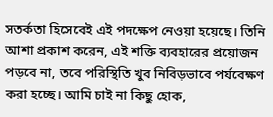সতর্কতা হিসেবেই এই পদক্ষেপ নেওয়া হয়েছে। তিনি আশা প্রকাশ করেন, এই শক্তি ব্যবহারের প্রয়োজন পড়বে না, তবে পরিস্থিতি খুব নিবিড়ভাবে পর্যবেক্ষণ করা হচ্ছে। আমি চাই না কিছু হোক,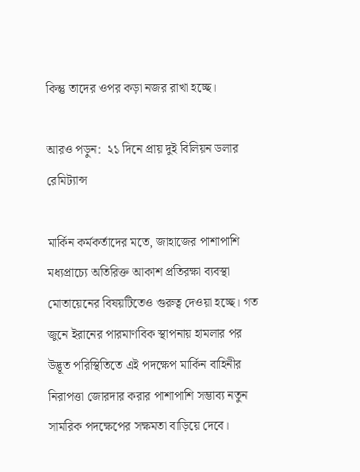কিন্তু তাদের ওপর কড়া নজর রাখা হচ্ছে।

আরও পড়ুন:  ২১ দিনে প্রায় দুই বিলিয়ন ডলার রেমিট্যান্স

মার্কিন কর্মকর্তাদের মতে, জাহাজের পাশাপাশি মধ্যপ্রাচ্যে অতিরিক্ত আকাশ প্রতিরক্ষা ব্যবস্থা মোতায়েনের বিষয়টিতেও গুরুত্ব দেওয়া হচ্ছে। গত জুনে ইরানের পারমাণবিক স্থাপনায় হামলার পর উদ্ভূত পরিস্থিতিতে এই পদক্ষেপ মার্কিন বাহিনীর নিরাপত্তা জোরদার করার পাশাপাশি সম্ভাব্য নতুন সামরিক পদক্ষেপের সক্ষমতা বাড়িয়ে দেবে।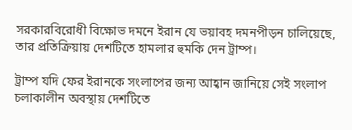সরকারবিরোধী বিক্ষোভ দমনে ইরান যে ভয়াবহ দমনপীড়ন চালিয়েছে, তার প্রতিক্রিয়ায় দেশটিতে হামলার হুমকি দেন ট্রাম্প।

ট্রাম্প যদি ফের ইরানকে সংলাপের জন্য আহ্বান জানিয়ে সেই সংলাপ চলাকালীন অবস্থায় দেশটিতে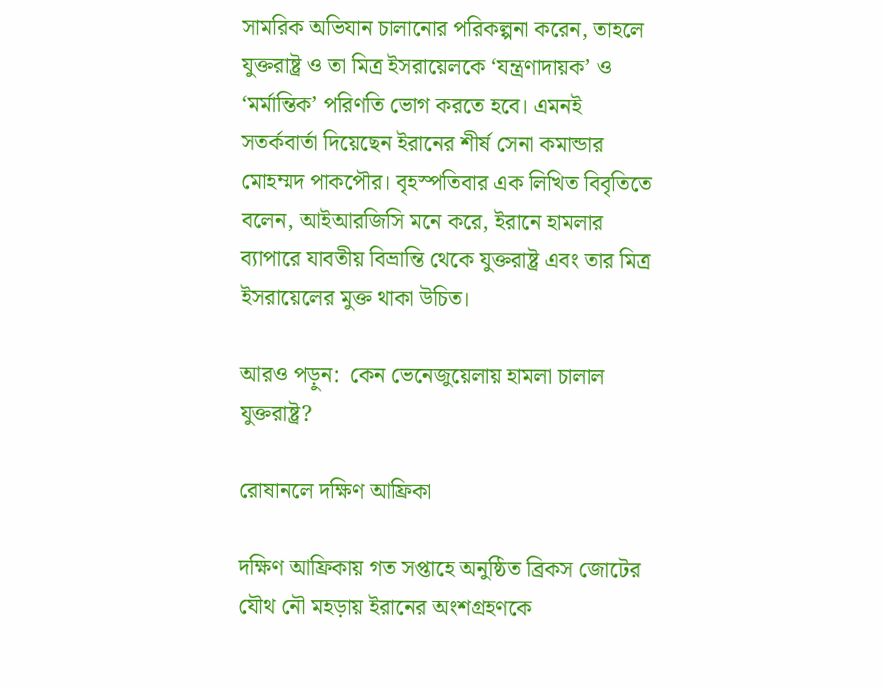সামরিক অভিযান চালানোর পরিকল্পনা করেন, তাহলে যুক্তরাষ্ট্র ও তা মিত্র ইসরায়েলকে ‘যন্ত্রণাদায়ক’ ও ‘মর্মান্তিক’ পরিণতি ভোগ করতে হবে। এমনই সতর্কবার্তা দিয়েছেন ইরানের শীর্ষ সেনা কমান্ডার মোহম্মদ পাকপৌর। বৃহস্পতিবার এক লিখিত বিবৃতিতে বলেন, আইআরজিসি মনে করে, ইরানে হামলার ব্যাপারে যাবতীয় বিভ্রান্তি থেকে যুক্তরাষ্ট্র এবং তার মিত্র ইসরায়েলের মুক্ত থাকা উচিত।

আরও পড়ুন:  কেন ভেনেজুয়েলায় হামলা চালাল যুক্তরাষ্ট্র?

রোষানলে দক্ষিণ আফ্রিকা

দক্ষিণ আফ্রিকায় গত সপ্তাহে অনুষ্ঠিত ব্রিকস জোটের যৌথ নৌ মহড়ায় ইরানের অংশগ্রহণকে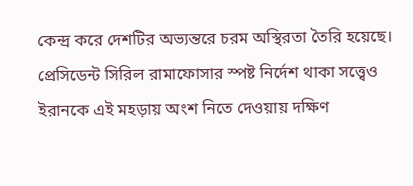কেন্দ্র করে দেশটির অভ্যন্তরে চরম অস্থিরতা তৈরি হয়েছে। প্রেসিডেন্ট সিরিল রামাফোসার স্পষ্ট নির্দেশ থাকা সত্ত্বেও ইরানকে এই মহড়ায় অংশ নিতে দেওয়ায় দক্ষিণ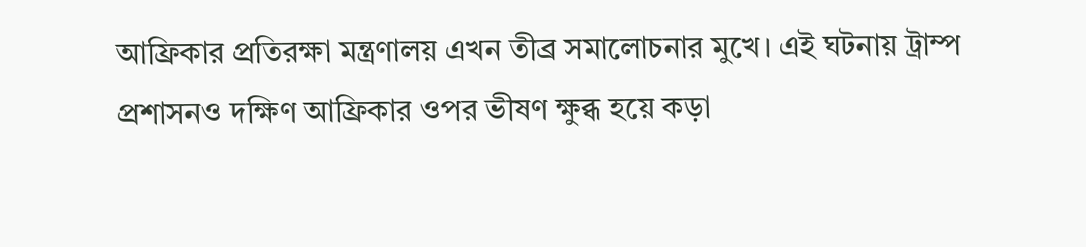আফ্রিকার প্রতিরক্ষা মন্ত্রণালয় এখন তীব্র সমালোচনার মুখে। এই ঘটনায় ট্রাম্প প্রশাসনও দক্ষিণ আফ্রিকার ওপর ভীষণ ক্ষুব্ধ হয়ে কড়া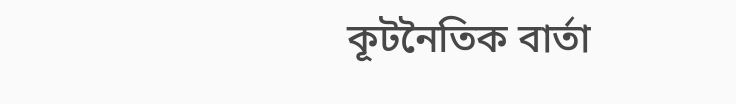কূটনৈতিক বার্তা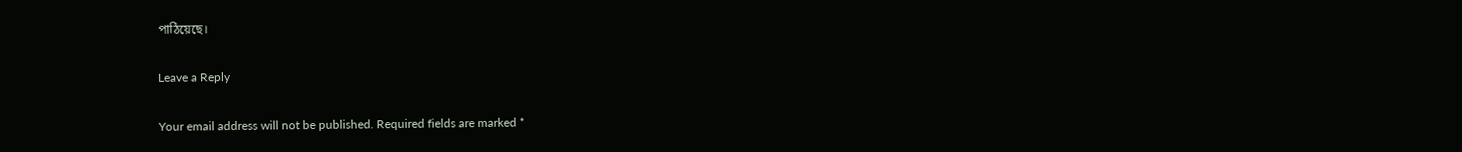পাঠিয়েছে।

Leave a Reply

Your email address will not be published. Required fields are marked *